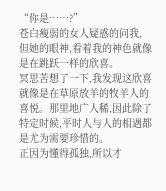“你是……?”
苍白瘦弱的女人疑惑的问我,
但她的眼神,看着我的神色就像是在跳跃一样的欣喜。
冥思苦想了一下,我发现这欣喜就像是在草原放羊的牧羊人的喜悦。那里地广人稀,因此除了特定时候,平时人与人的相遇都是尤为需要珍惜的。
正因为懂得孤独,所以才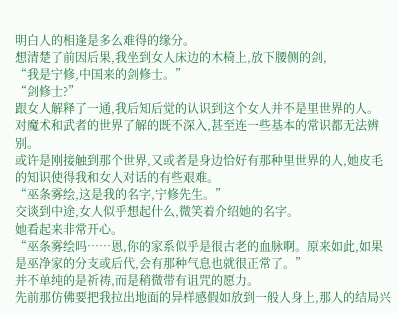明白人的相逢是多么难得的缘分。
想清楚了前因后果,我坐到女人床边的木椅上,放下腰侧的剑,
“我是宁修,中国来的剑修士。”
“剑修士?”
跟女人解释了一通,我后知后觉的认识到这个女人并不是里世界的人。
对魔术和武者的世界了解的既不深入,甚至连一些基本的常识都无法辨别。
或许是刚接触到那个世界,又或者是身边恰好有那种里世界的人,她皮毛的知识使得我和女人对话的有些艰难。
“巫条雾绘,这是我的名字,宁修先生。”
交谈到中途,女人似乎想起什么,微笑着介绍她的名字。
她看起来非常开心。
“巫条雾绘吗……恩,你的家系似乎是很古老的血脉啊。原来如此,如果是巫净家的分支或后代,会有那种气息也就很正常了。”
并不单纯的是祈祷,而是稍微带有诅咒的愿力。
先前那仿佛要把我拉出地面的异样感假如放到一般人身上,那人的结局兴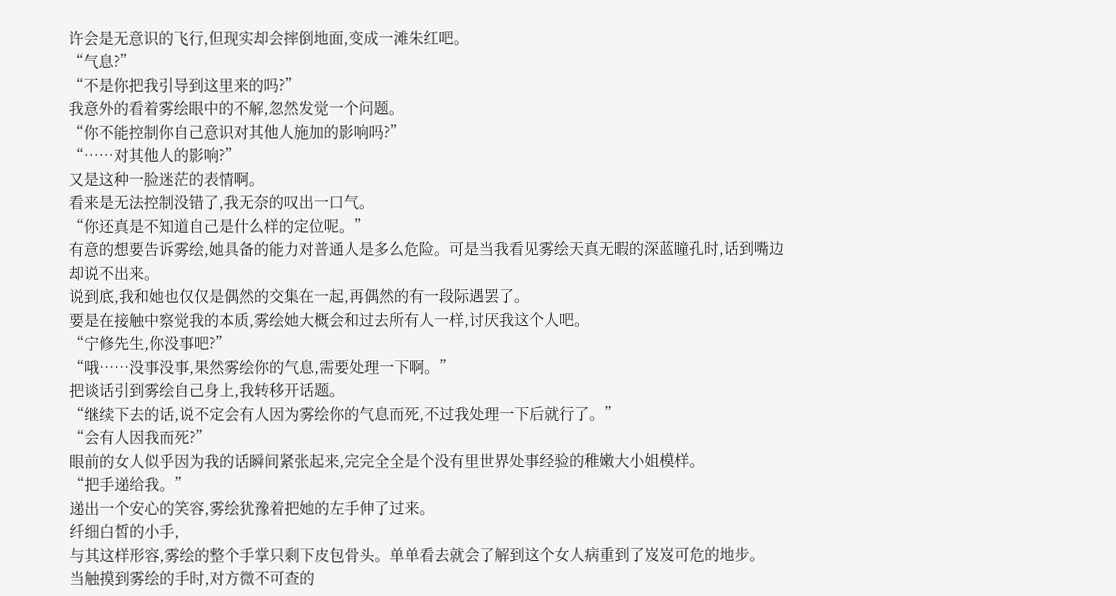许会是无意识的飞行,但现实却会摔倒地面,变成一滩朱红吧。
“气息?”
“不是你把我引导到这里来的吗?”
我意外的看着雾绘眼中的不解,忽然发觉一个问题。
“你不能控制你自己意识对其他人施加的影响吗?”
“……对其他人的影响?”
又是这种一脸迷茫的表情啊。
看来是无法控制没错了,我无奈的叹出一口气。
“你还真是不知道自己是什么样的定位呢。”
有意的想要告诉雾绘,她具备的能力对普通人是多么危险。可是当我看见雾绘天真无暇的深蓝瞳孔时,话到嘴边却说不出来。
说到底,我和她也仅仅是偶然的交集在一起,再偶然的有一段际遇罢了。
要是在接触中察觉我的本质,雾绘她大概会和过去所有人一样,讨厌我这个人吧。
“宁修先生,你没事吧?”
“哦……没事没事,果然雾绘你的气息,需要处理一下啊。”
把谈话引到雾绘自己身上,我转移开话题。
“继续下去的话,说不定会有人因为雾绘你的气息而死,不过我处理一下后就行了。”
“会有人因我而死?”
眼前的女人似乎因为我的话瞬间紧张起来,完完全全是个没有里世界处事经验的稚嫩大小姐模样。
“把手递给我。”
递出一个安心的笑容,雾绘犹豫着把她的左手伸了过来。
纤细白皙的小手,
与其这样形容,雾绘的整个手掌只剩下皮包骨头。单单看去就会了解到这个女人病重到了岌岌可危的地步。
当触摸到雾绘的手时,对方微不可查的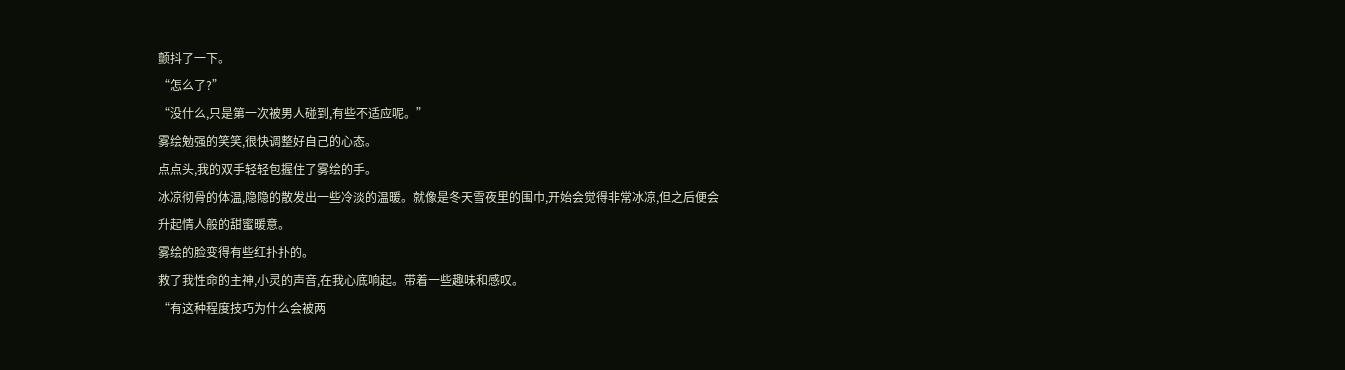颤抖了一下。
“怎么了?”
“没什么,只是第一次被男人碰到,有些不适应呢。”
雾绘勉强的笑笑,很快调整好自己的心态。
点点头,我的双手轻轻包握住了雾绘的手。
冰凉彻骨的体温,隐隐的散发出一些冷淡的温暖。就像是冬天雪夜里的围巾,开始会觉得非常冰凉,但之后便会升起情人般的甜蜜暖意。
雾绘的脸变得有些红扑扑的。
救了我性命的主神,小灵的声音,在我心底响起。带着一些趣味和感叹。
“有这种程度技巧为什么会被两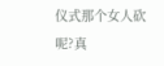仪式那个女人砍呢?真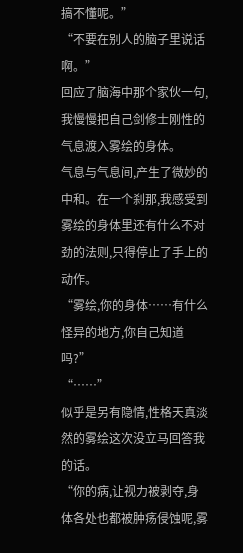搞不懂呢。”
“不要在别人的脑子里说话啊。”
回应了脑海中那个家伙一句,我慢慢把自己剑修士刚性的气息渡入雾绘的身体。
气息与气息间,产生了微妙的中和。在一个刹那,我感受到雾绘的身体里还有什么不对劲的法则,只得停止了手上的动作。
“雾绘,你的身体……有什么怪异的地方,你自己知道吗?”
“……”
似乎是另有隐情,性格天真淡然的雾绘这次没立马回答我的话。
“你的病,让视力被剥夺,身体各处也都被肿疡侵蚀呢,雾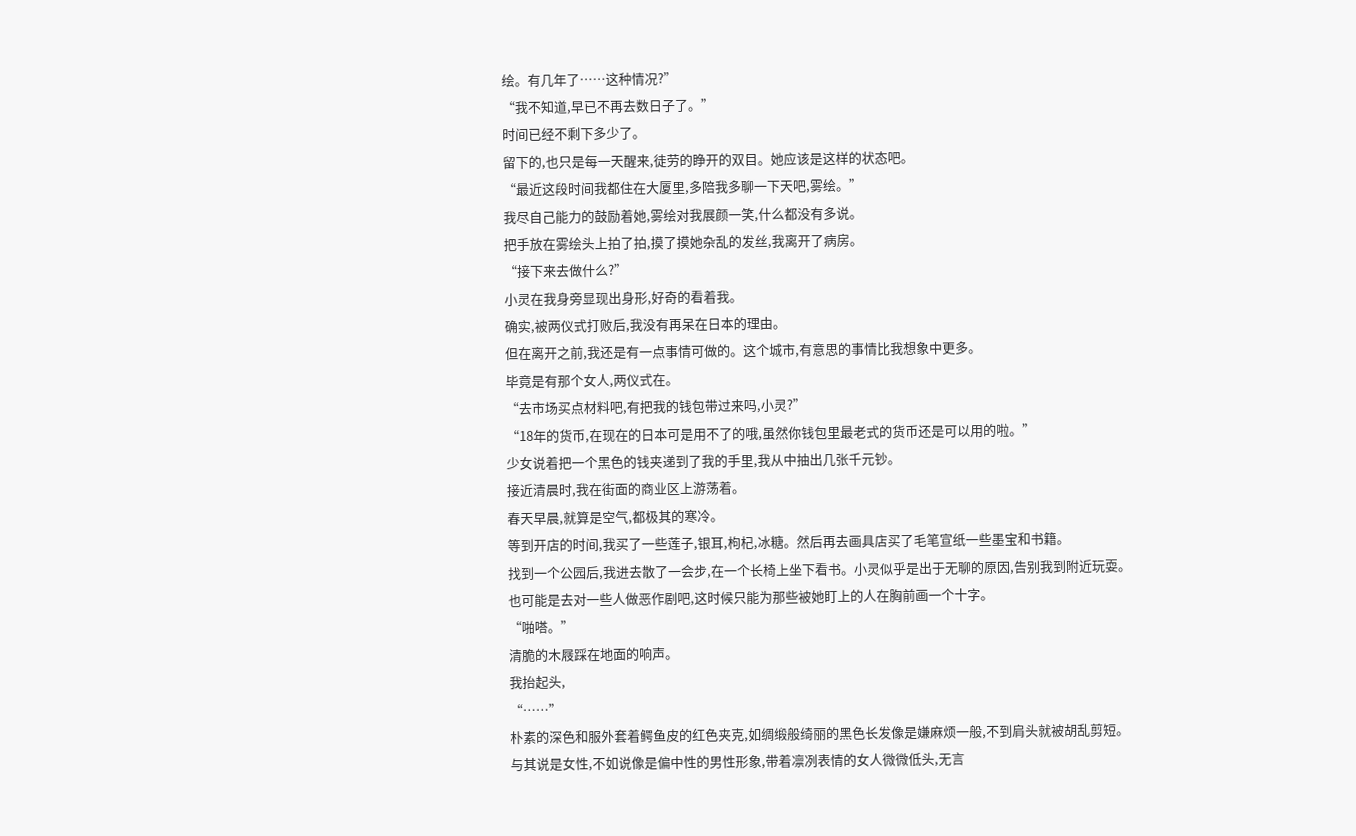绘。有几年了……这种情况?”
“我不知道,早已不再去数日子了。”
时间已经不剩下多少了。
留下的,也只是每一天醒来,徒劳的睁开的双目。她应该是这样的状态吧。
“最近这段时间我都住在大厦里,多陪我多聊一下天吧,雾绘。”
我尽自己能力的鼓励着她,雾绘对我展颜一笑,什么都没有多说。
把手放在雾绘头上拍了拍,摸了摸她杂乱的发丝,我离开了病房。
“接下来去做什么?”
小灵在我身旁显现出身形,好奇的看着我。
确实,被两仪式打败后,我没有再呆在日本的理由。
但在离开之前,我还是有一点事情可做的。这个城市,有意思的事情比我想象中更多。
毕竟是有那个女人,两仪式在。
“去市场买点材料吧,有把我的钱包带过来吗,小灵?”
“18年的货币,在现在的日本可是用不了的哦,虽然你钱包里最老式的货币还是可以用的啦。”
少女说着把一个黑色的钱夹递到了我的手里,我从中抽出几张千元钞。
接近清晨时,我在街面的商业区上游荡着。
春天早晨,就算是空气,都极其的寒冷。
等到开店的时间,我买了一些莲子,银耳,枸杞,冰糖。然后再去画具店买了毛笔宣纸一些墨宝和书籍。
找到一个公园后,我进去散了一会步,在一个长椅上坐下看书。小灵似乎是出于无聊的原因,告别我到附近玩耍。
也可能是去对一些人做恶作剧吧,这时候只能为那些被她盯上的人在胸前画一个十字。
“啪嗒。”
清脆的木屐踩在地面的响声。
我抬起头,
“……”
朴素的深色和服外套着鳄鱼皮的红色夹克,如绸缎般绮丽的黑色长发像是嫌麻烦一般,不到肩头就被胡乱剪短。
与其说是女性,不如说像是偏中性的男性形象,带着凛冽表情的女人微微低头,无言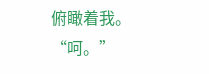俯瞰着我。
“呵。”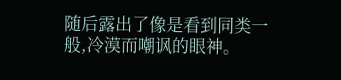随后露出了像是看到同类一般,冷漠而嘲讽的眼神。